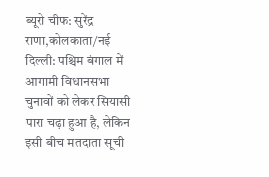ब्यूरो चीफ: सुरेंद्र राणा,कोलकाता/नई दिल्ली: पश्चिम बंगाल में आगामी विधानसभा चुनावों को लेकर सियासी पारा चढ़ा हुआ है, लेकिन इसी बीच मतदाता सूची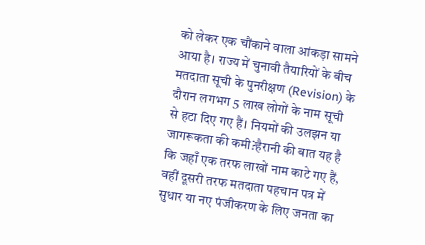को लेकर एक चौंकाने वाला आंकड़ा सामने आया है। राज्य में चुनावी तैयारियों के बीच मतदाता सूची के पुनरीक्षण (Revision) के दौरान लगभग 5 लाख लोगों के नाम सूची से हटा दिए गए हैं। नियमों की उलझन या जागरूकता की कमी?हैरानी की बात यह है कि जहाँ एक तरफ लाखों नाम काटे गए हैं, वहीं दूसरी तरफ मतदाता पहचान पत्र में सुधार या नए पंजीकरण के लिए जनता का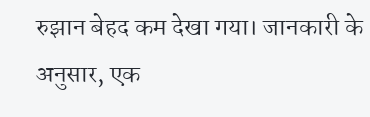रुझान बेहद कम देखा गया। जानकारी के अनुसार, एक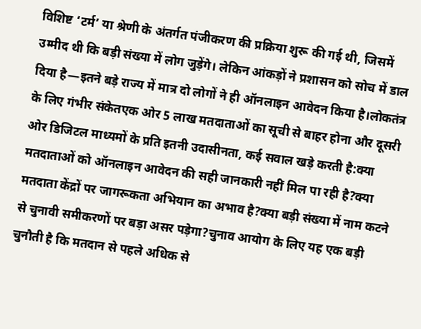विशिष्ट ‘टर्म’ या श्रेणी के अंतर्गत पंजीकरण की प्रक्रिया शुरू की गई थी, जिसमें उम्मीद थी कि बड़ी संख्या में लोग जुड़ेंगे। लेकिन आंकड़ों ने प्रशासन को सोच में डाल दिया है—इतने बड़े राज्य में मात्र दो लोगों ने ही ऑनलाइन आवेदन किया है।लोकतंत्र के लिए गंभीर संकेतएक ओर 5 लाख मतदाताओं का सूची से बाहर होना और दूसरी ओर डिजिटल माध्यमों के प्रति इतनी उदासीनता, कई सवाल खड़े करती है:क्या मतदाताओं को ऑनलाइन आवेदन की सही जानकारी नहीं मिल पा रही है?क्या मतदाता केंद्रों पर जागरूकता अभियान का अभाव है?क्या बड़ी संख्या में नाम कटने से चुनावी समीकरणों पर बड़ा असर पड़ेगा?चुनाव आयोग के लिए यह एक बड़ी चुनौती है कि मतदान से पहले अधिक से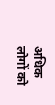अधिक लोगों को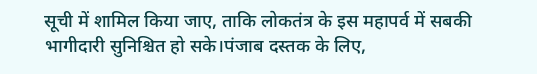सूची में शामिल किया जाए, ताकि लोकतंत्र के इस महापर्व में सबकी भागीदारी सुनिश्चित हो सके।पंजाब दस्तक के लिए,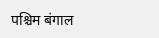पश्चिम बंगाल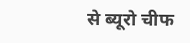से ब्यूरो चीफ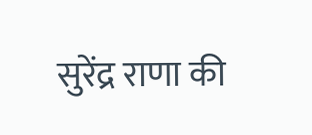सुरेंद्र राणा की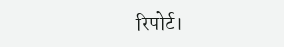रिपोर्ट।